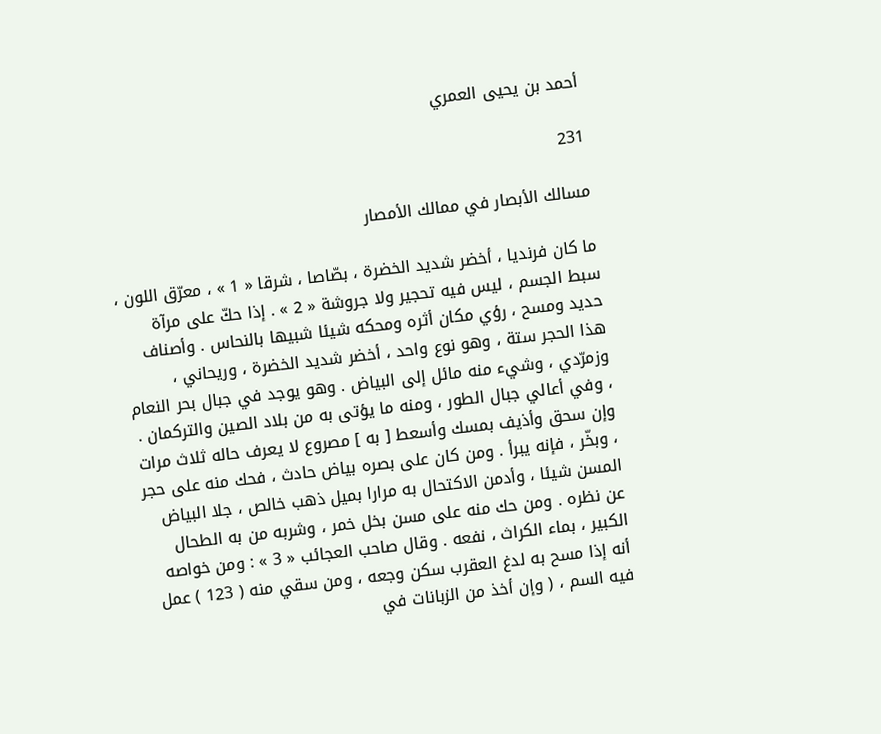أحمد بن يحيى العمري

231

مسالك الأبصار في ممالك الأمصار

ما كان فرنديا ، أخضر شديد الخضرة ، بصّاصا ، شرقا « 1 » ، معرّق اللون ، سبط الجسم ، ليس فيه تحجير ولا جروشة « 2 » . إذا حكّ على مرآة حديد ومسح ، رؤي مكان أثره ومحكه شيئا شبيها بالنحاس . وأصناف هذا الحجر ستة ، وهو نوع واحد ، أخضر شديد الخضرة ، وريحاني ، وزمرّدي ، وشيء منه مائل إلى البياض . وهو يوجد في جبال بحر النعام ، وفي أعالي جبال الطور ، ومنه ما يؤتى به من بلاد الصين والتركمان . وإن سحق وأذيف بمسك وأسعط [ به ] مصروع لا يعرف حاله ثلاث مرات ، وبخّر ، فإنه يبرأ . ومن كان على بصره بياض حادث ، فحك منه على حجر المسن شيئا ، وأدمن الاكتحال به مرارا بميل ذهب خالص ، جلا البياض عن نظره . ومن حك منه على مسن بخل خمر ، وشربه من به الطحال الكبير ، بماء الكراث ، نفعه . وقال صاحب العجائب « 3 » : ومن خواصه أنه إذا مسح به لدغ العقرب سكن وجعه ، ومن سقي منه ( 123 ) عمل فيه السم ، ( وإن أخذ من الزبانات في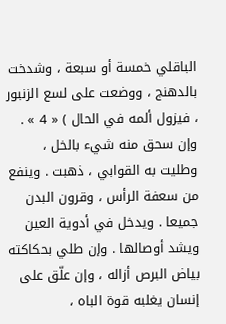الباقلي خمسة أو سبعة ، وشدخت بالدهنج ، ووضعت على لسع الزنبور ، فيزول ألمه في الحال ) « 4 » . وإن سحق منه شيء بالخل ، وطليت به القوابي ، ذهبت . وينفع من سعفة الرأس ، وقرون البدن جميعا . ويدخل في أدوية العين ويشد أوصالها . وإن طلي بحكاكته بياض البرص أزاله ، وإن علّق على إنسان يغلبه قوة الباه ،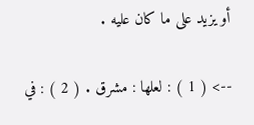أو يزيد على ما كان عليه .

--> ( 1 ) : لعلها : مشرق . ( 2 ) : في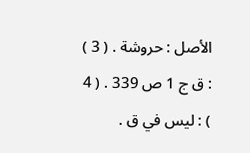الأصل : حروشة . ( 3 ) : ق ج 1 ص 339 . ( 4 ) : ليس في ق .